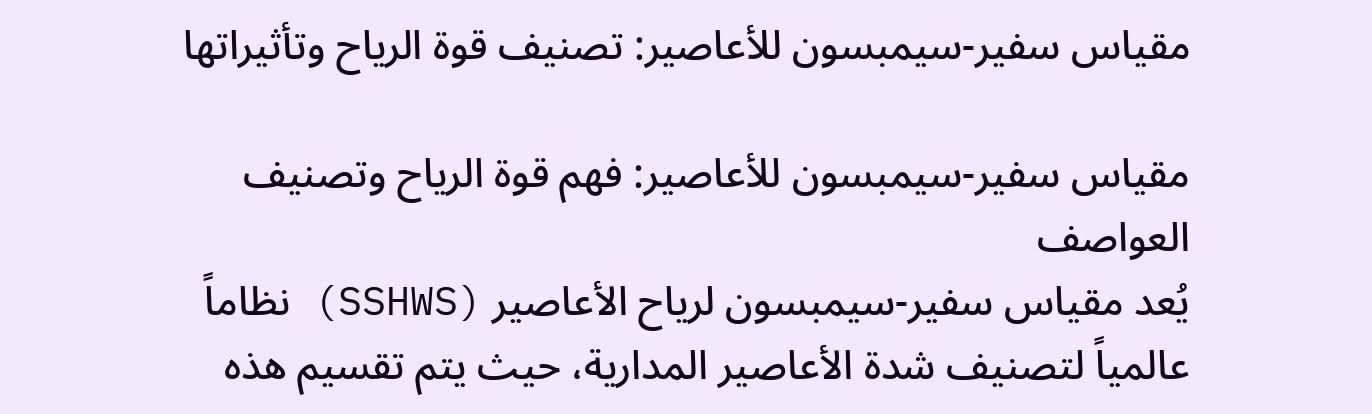مقياس سفير-سيمبسون للأعاصير: تصنيف قوة الرياح وتأثيراتها

مقياس سفير-سيمبسون للأعاصير: فهم قوة الرياح وتصنيف العواصف
يُعد مقياس سفير-سيمبسون لرياح الأعاصير (SSHWS) نظاماً عالمياً لتصنيف شدة الأعاصير المدارية، حيث يتم تقسيم هذه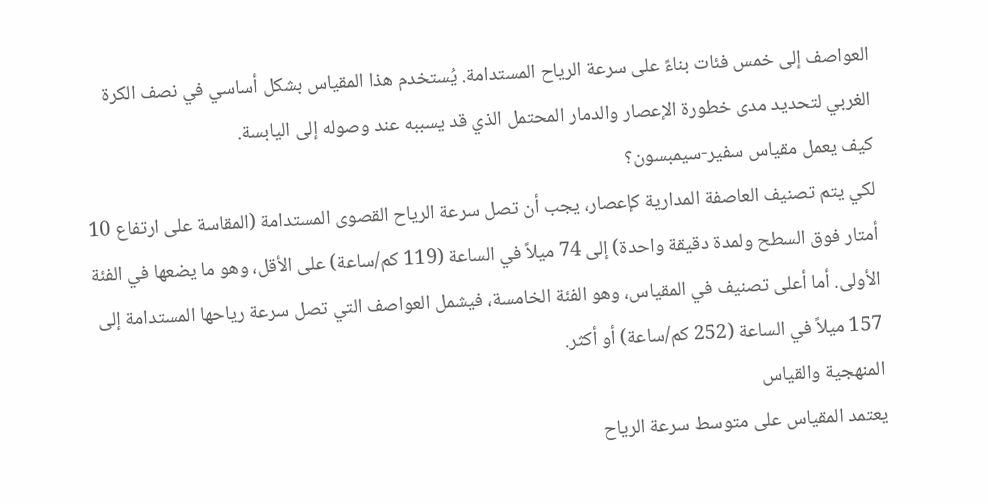العواصف إلى خمس فئات بناءً على سرعة الرياح المستدامة. يُستخدم هذا المقياس بشكل أساسي في نصف الكرة الغربي لتحديد مدى خطورة الإعصار والدمار المحتمل الذي قد يسببه عند وصوله إلى اليابسة.
كيف يعمل مقياس سفير-سيمبسون؟
لكي يتم تصنيف العاصفة المدارية كإعصار، يجب أن تصل سرعة الرياح القصوى المستدامة (المقاسة على ارتفاع 10 أمتار فوق السطح ولمدة دقيقة واحدة) إلى 74 ميلاً في الساعة (119 كم/ساعة) على الأقل، وهو ما يضعها في الفئة الأولى. أما أعلى تصنيف في المقياس، وهو الفئة الخامسة، فيشمل العواصف التي تصل سرعة رياحها المستدامة إلى 157 ميلاً في الساعة (252 كم/ساعة) أو أكثر.
المنهجية والقياس
يعتمد المقياس على متوسط سرعة الرياح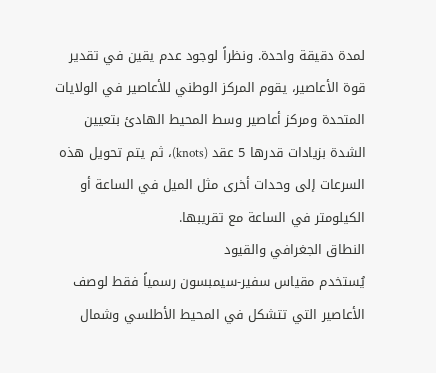لمدة دقيقة واحدة. ونظراً لوجود عدم يقين في تقدير قوة الأعاصير، يقوم المركز الوطني للأعاصير في الولايات المتحدة ومركز أعاصير وسط المحيط الهادئ بتعيين الشدة بزيادات قدرها 5 عقد (knots)، ثم يتم تحويل هذه السرعات إلى وحدات أخرى مثل الميل في الساعة أو الكيلومتر في الساعة مع تقريبها.
النطاق الجغرافي والقيود
يُستخدم مقياس سفير-سيمبسون رسمياً فقط لوصف الأعاصير التي تتشكل في المحيط الأطلسي وشمال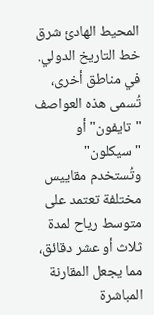المحيط الهادئ شرق خط التاريخ الدولي. في مناطق أخرى، تُسمى هذه العواصف "تايفون" أو "سيكلون" وتُستخدم مقاييس مختلفة تعتمد على متوسط رياح لمدة ثلاث أو عشر دقائق، مما يجعل المقارنة المباشرة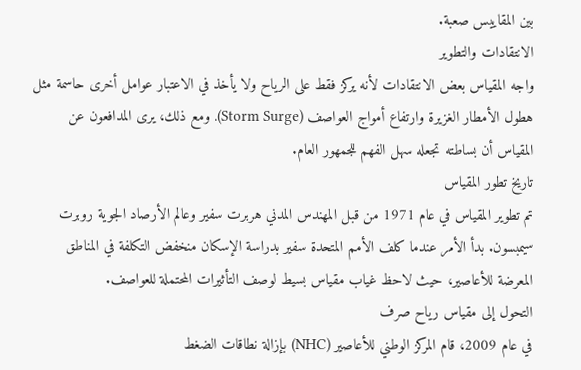بين المقاييس صعبة.
الانتقادات والتطوير
واجه المقياس بعض الانتقادات لأنه يركز فقط على الرياح ولا يأخذ في الاعتبار عوامل أخرى حاسمة مثل هطول الأمطار الغزيرة وارتفاع أمواج العواصف (Storm Surge). ومع ذلك، يرى المدافعون عن المقياس أن بساطته تجعله سهل الفهم للجمهور العام.
تاريخ تطور المقياس
تم تطوير المقياس في عام 1971 من قبل المهندس المدني هربرت سفير وعالم الأرصاد الجوية روبرت سيمبسون. بدأ الأمر عندما كلف الأمم المتحدة سفير بدراسة الإسكان منخفض التكلفة في المناطق المعرضة للأعاصير، حيث لاحظ غياب مقياس بسيط لوصف التأثيرات المحتملة للعواصف.
التحول إلى مقياس رياح صرف
في عام 2009، قام المركز الوطني للأعاصير (NHC) بإزالة نطاقات الضغط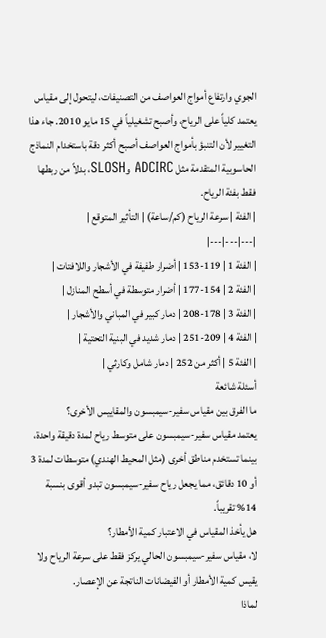الجوي وارتفاع أمواج العواصف من التصنيفات، ليتحول إلى مقياس يعتمد كلياً على الرياح، وأصبح تشغيلياً في 15 مايو 2010. جاء هذا التغيير لأن التنبؤ بأمواج العواصف أصبح أكثر دقة باستخدام النماذج الحاسوبية المتقدمة مثل ADCIRC وSLOSH، بدلاً من ربطها فقط بفئة الرياح.
| الفئة | سرعة الرياح (كم/ساعة) | التأثير المتوقع |
|---|---|---|
| الفئة 1 | 119-153 | أضرار طفيفة في الأشجار واللافتات |
| الفئة 2 | 154-177 | أضرار متوسطة في أسطح المنازل |
| الفئة 3 | 178-208 | دمار كبير في المباني والأشجار |
| الفئة 4 | 209-251 | دمار شديد في البنية التحتية |
| الفئة 5 | أكثر من 252 | دمار شامل وكارثي |
أسئلة شائعة
ما الفرق بين مقياس سفير-سيمبسون والمقاييس الأخرى؟
يعتمد مقياس سفير-سيمبسون على متوسط رياح لمدة دقيقة واحدة، بينما تستخدم مناطق أخرى (مثل المحيط الهندي) متوسطات لمدة 3 أو 10 دقائق، مما يجعل رياح سفير-سيمبسون تبدو أقوى بنسبة 14% تقريباً.
هل يأخذ المقياس في الاعتبار كمية الأمطار؟
لا، مقياس سفير-سيمبسون الحالي يركز فقط على سرعة الرياح ولا يقيس كمية الأمطار أو الفيضانات الناتجة عن الإعصار.
لماذا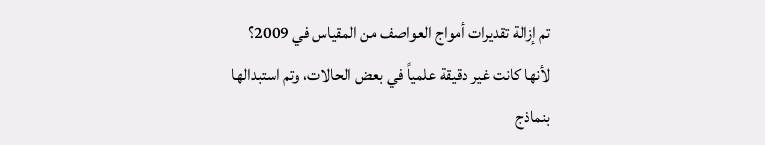تم إزالة تقديرات أمواج العواصف من المقياس في 2009؟
لأنها كانت غير دقيقة علمياً في بعض الحالات، وتم استبدالها بنماذج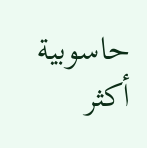حاسوبية أكثر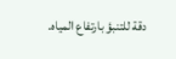دقة للتنبؤ بارتفاع المياه.